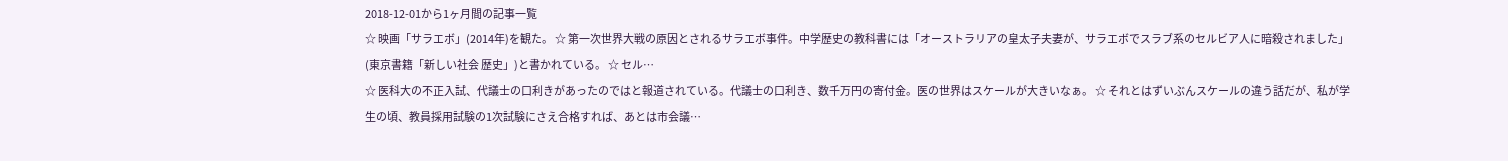2018-12-01から1ヶ月間の記事一覧
☆ 映画「サラエボ」(2014年)を観た。 ☆ 第一次世界大戦の原因とされるサラエボ事件。中学歴史の教科書には「オーストラリアの皇太子夫妻が、サラエボでスラブ系のセルビア人に暗殺されました」(東京書籍「新しい社会 歴史」)と書かれている。 ☆ セル…
☆ 医科大の不正入試、代議士の口利きがあったのではと報道されている。代議士の口利き、数千万円の寄付金。医の世界はスケールが大きいなぁ。 ☆ それとはずいぶんスケールの違う話だが、私が学生の頃、教員採用試験の1次試験にさえ合格すれば、あとは市会議…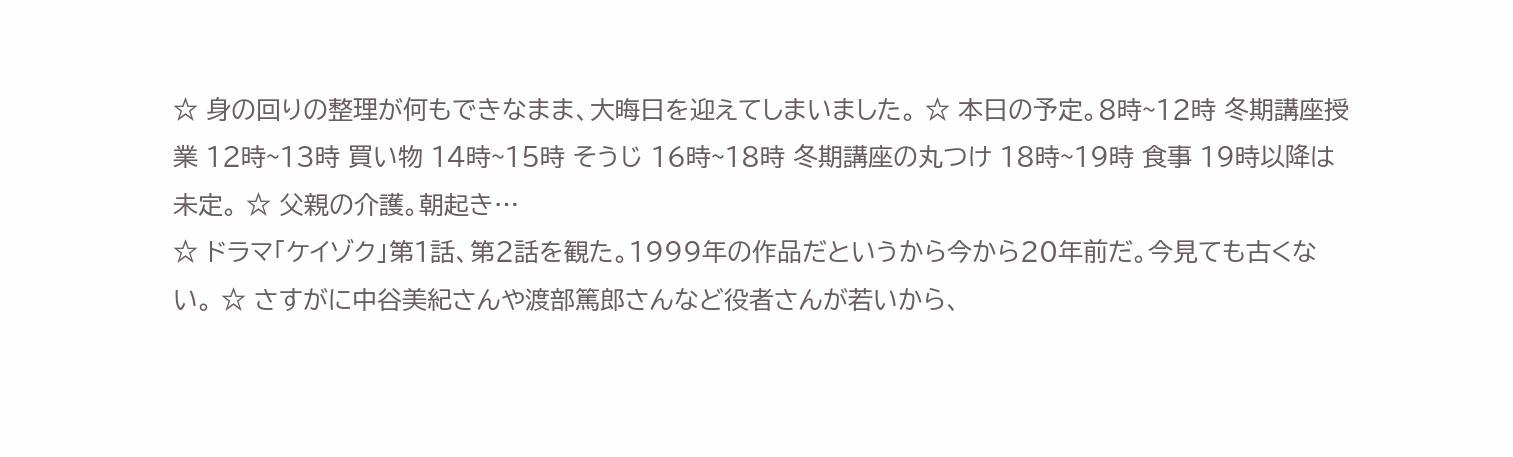☆ 身の回りの整理が何もできなまま、大晦日を迎えてしまいました。 ☆ 本日の予定。8時~12時 冬期講座授業 12時~13時 買い物 14時~15時 そうじ 16時~18時 冬期講座の丸つけ 18時~19時 食事 19時以降は未定。 ☆ 父親の介護。朝起き…
☆ ドラマ「ケイゾク」第1話、第2話を観た。1999年の作品だというから今から20年前だ。今見ても古くない。 ☆ さすがに中谷美紀さんや渡部篤郎さんなど役者さんが若いから、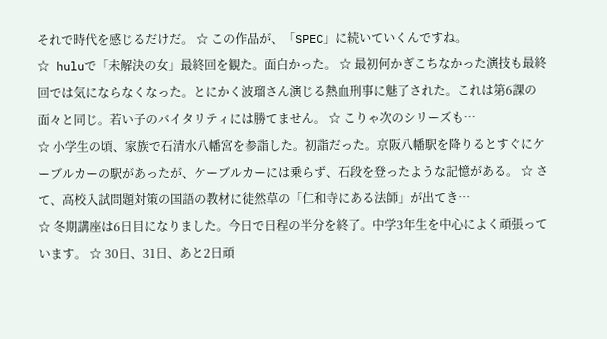それで時代を感じるだけだ。 ☆ この作品が、「SPEC」に続いていくんですね。
☆ huluで「未解決の女」最終回を観た。面白かった。 ☆ 最初何かぎこちなかった演技も最終回では気にならなくなった。とにかく波瑠さん演じる熱血刑事に魅了された。これは第6課の面々と同じ。若い子のバイタリティには勝てません。 ☆ こりゃ次のシリーズも…
☆ 小学生の頃、家族で石清水八幡宮を参詣した。初詣だった。京阪八幡駅を降りるとすぐにケーブルカーの駅があったが、ケーブルカーには乗らず、石段を登ったような記憶がある。 ☆ さて、高校入試問題対策の国語の教材に徒然草の「仁和寺にある法師」が出てき…
☆ 冬期講座は6日目になりました。今日で日程の半分を終了。中学3年生を中心によく頑張っています。 ☆ 30日、31日、あと2日頑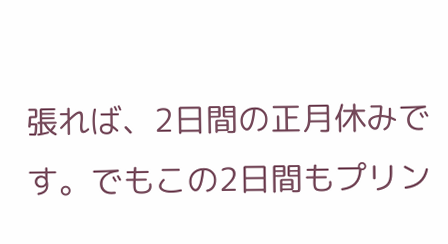張れば、2日間の正月休みです。でもこの2日間もプリン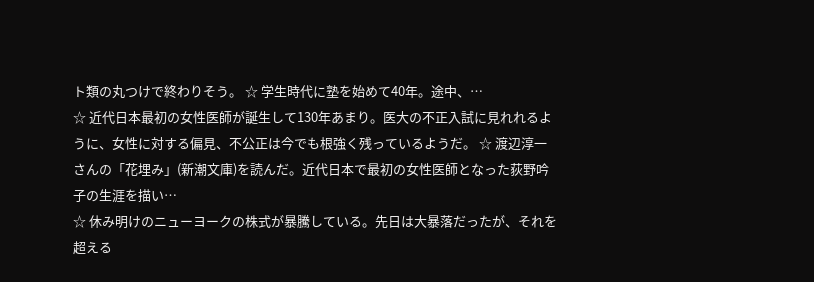ト類の丸つけで終わりそう。 ☆ 学生時代に塾を始めて40年。途中、…
☆ 近代日本最初の女性医師が誕生して130年あまり。医大の不正入試に見れれるように、女性に対する偏見、不公正は今でも根強く残っているようだ。 ☆ 渡辺淳一さんの「花埋み」(新潮文庫)を読んだ。近代日本で最初の女性医師となった荻野吟子の生涯を描い…
☆ 休み明けのニューヨークの株式が暴騰している。先日は大暴落だったが、それを超える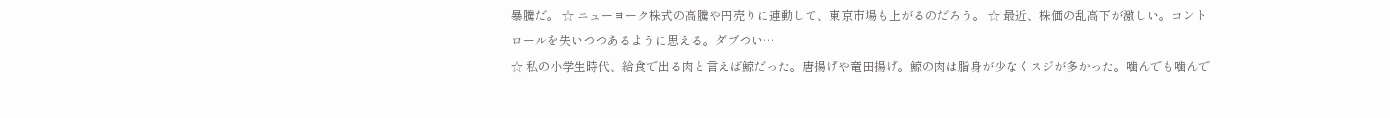暴騰だ。 ☆ ニューヨーク株式の高騰や円売りに連動して、東京市場も上がるのだろう。 ☆ 最近、株価の乱高下が激しい。コントロールを失いつつあるように思える。ダブつい…
☆ 私の小学生時代、給食で出る肉と言えば鯨だった。唐揚げや竜田揚げ。鯨の肉は脂身が少なくスジが多かった。噛んでも噛んで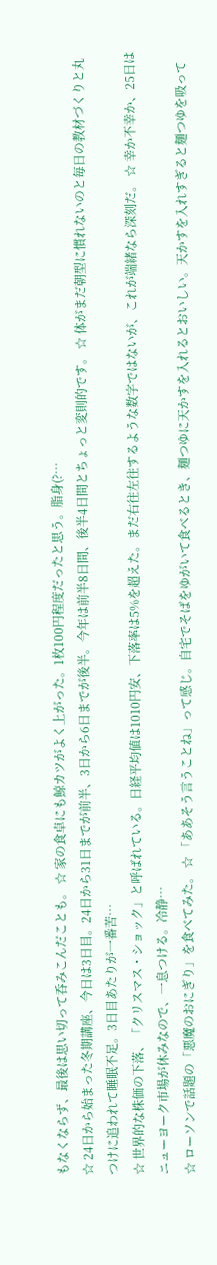もなくならず、最後は思い切って呑みこんだことも。 ☆ 家の食卓にも鯨カツがよく上がった。1枚100円程度だったと思う。脂身(?…
☆ 24日から始まった冬期講座、今日は3日目。24日から31日までが前半、3日から6日までが後半。今年は前半8日間、後半4日間とちょっと変則的です。 ☆ 体がまだ朝型に慣れないのと毎日の教材づくりと丸つけに追われて睡眠不足。3日目あたりが一番苦…
☆ 世界的な株価の下落、「クリスマス・ショック」と呼ばれている。日経平均値は1010円安、下落率は5%を超えた。まだ右往左往するような数字ではないが、これが端緒なら深刻だ。 ☆ 幸か不幸か、25日はニューヨーク市場が休みなので、一息つける。冷静…
☆ ローソンで話題の「悪魔のおにぎり」を食べてみた。 ☆ 「ああそう言うことね」って感じ。自宅でそばをゆがいて食べるとき、麺つゆに天かすを入れるとおいしい。天かすを入れすぎると麺つゆを吸って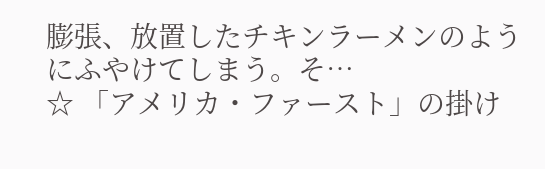膨張、放置したチキンラーメンのようにふやけてしまう。そ…
☆ 「アメリカ・ファースト」の掛け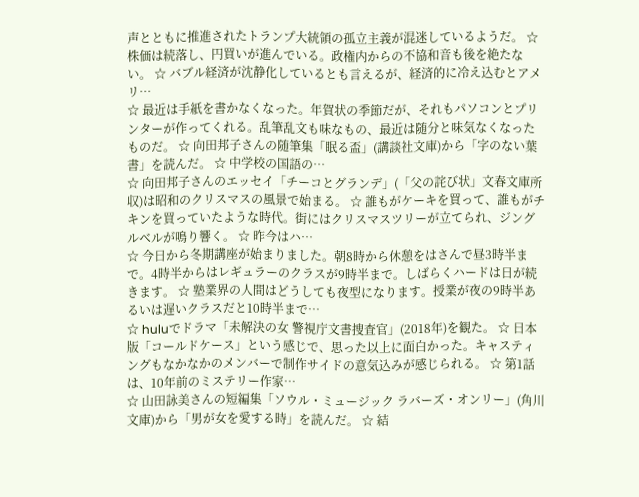声とともに推進されたトランプ大統領の孤立主義が混迷しているようだ。 ☆ 株価は続落し、円買いが進んでいる。政権内からの不協和音も後を絶たない。 ☆ バブル経済が沈静化しているとも言えるが、経済的に冷え込むとアメリ…
☆ 最近は手紙を書かなくなった。年賀状の季節だが、それもパソコンとプリンターが作ってくれる。乱筆乱文も味なもの、最近は随分と味気なくなったものだ。 ☆ 向田邦子さんの随筆集「眠る盃」(講談社文庫)から「字のない葉書」を読んだ。 ☆ 中学校の国語の…
☆ 向田邦子さんのエッセイ「チーコとグランデ」(「父の詫び状」文春文庫所収)は昭和のクリスマスの風景で始まる。 ☆ 誰もがケーキを買って、誰もがチキンを買っていたような時代。街にはクリスマスツリーが立てられ、ジングルベルが鳴り響く。 ☆ 昨今はハ…
☆ 今日から冬期講座が始まりました。朝8時から休憩をはさんで昼3時半まで。4時半からはレギュラーのクラスが9時半まで。しばらくハードは日が続きます。 ☆ 塾業界の人間はどうしても夜型になります。授業が夜の9時半あるいは遅いクラスだと10時半まで…
☆ huluでドラマ「未解決の女 警視庁文書捜査官」(2018年)を観た。 ☆ 日本版「コールドケース」という感じで、思った以上に面白かった。キャスティングもなかなかのメンバーで制作サイドの意気込みが感じられる。 ☆ 第1話は、10年前のミステリー作家…
☆ 山田詠美さんの短編集「ソウル・ミュージック ラバーズ・オンリー」(角川文庫)から「男が女を愛する時」を読んだ。 ☆ 結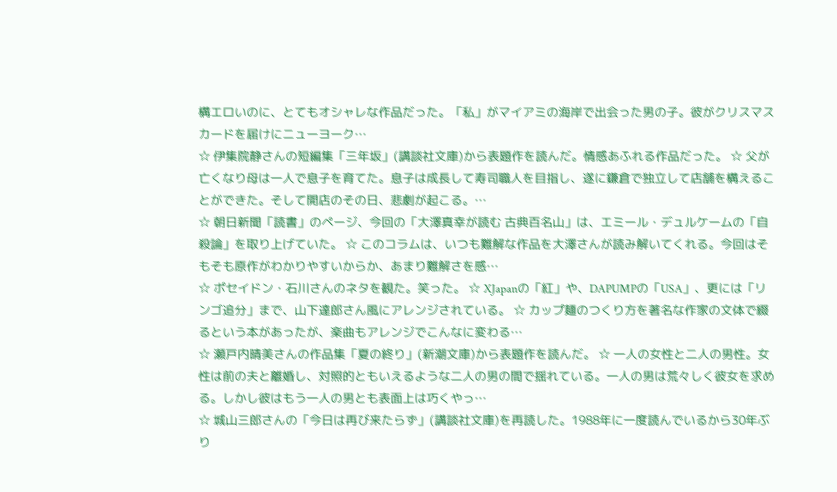構エロいのに、とてもオシャレな作品だった。「私」がマイアミの海岸で出会った男の子。彼がクリスマスカードを届けにニューヨーク…
☆ 伊集院静さんの短編集「三年坂」(講談社文庫)から表題作を読んだ。情感あふれる作品だった。 ☆ 父が亡くなり母は一人で息子を育てた。息子は成長して寿司職人を目指し、遂に鎌倉で独立して店舗を構えることができた。そして開店のその日、悲劇が起こる。…
☆ 朝日新聞「読書」のページ、今回の「大澤真幸が読む 古典百名山」は、エミール・デュルケームの「自殺論」を取り上げていた。 ☆ このコラムは、いつも難解な作品を大澤さんが読み解いてくれる。今回はそもそも原作がわかりやすいからか、あまり難解さを感…
☆ ポセイドン・石川さんのネタを観た。笑った。 ☆ XJapanの「紅」や、DAPUMPの「USA」、更には「リンゴ追分」まで、山下達郎さん風にアレンジされている。 ☆ カップ麺のつくり方を著名な作家の文体で綴るという本があったが、楽曲もアレンジでこんなに変わる…
☆ 瀬戸内晴美さんの作品集「夏の終り」(新潮文庫)から表題作を読んだ。 ☆ 一人の女性と二人の男性。女性は前の夫と離婚し、対照的ともいえるような二人の男の間で揺れている。一人の男は荒々しく彼女を求める。しかし彼はもう一人の男とも表面上は巧くやっ…
☆ 城山三郎さんの「今日は再び来たらず」(講談社文庫)を再読した。1988年に一度読んでいるから30年ぶり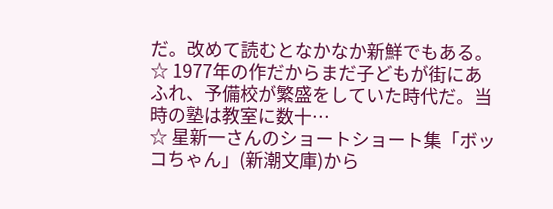だ。改めて読むとなかなか新鮮でもある。 ☆ 1977年の作だからまだ子どもが街にあふれ、予備校が繁盛をしていた時代だ。当時の塾は教室に数十…
☆ 星新一さんのショートショート集「ボッコちゃん」(新潮文庫)から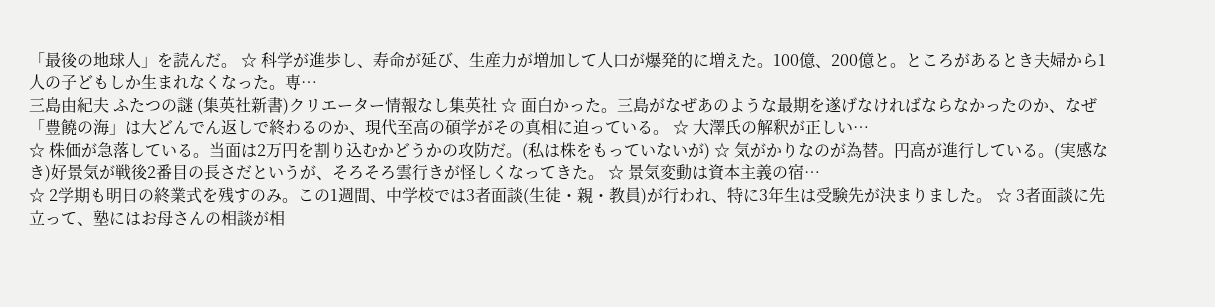「最後の地球人」を読んだ。 ☆ 科学が進歩し、寿命が延び、生産力が増加して人口が爆発的に増えた。100億、200億と。ところがあるとき夫婦から1人の子どもしか生まれなくなった。専…
三島由紀夫 ふたつの謎 (集英社新書)クリエーター情報なし集英社 ☆ 面白かった。三島がなぜあのような最期を遂げなければならなかったのか、なぜ「豊饒の海」は大どんでん返しで終わるのか、現代至高の碩学がその真相に迫っている。 ☆ 大澤氏の解釈が正しい…
☆ 株価が急落している。当面は2万円を割り込むかどうかの攻防だ。(私は株をもっていないが) ☆ 気がかりなのが為替。円高が進行している。(実感なき)好景気が戦後2番目の長さだというが、そろそろ雲行きが怪しくなってきた。 ☆ 景気変動は資本主義の宿…
☆ 2学期も明日の終業式を残すのみ。この1週間、中学校では3者面談(生徒・親・教員)が行われ、特に3年生は受験先が決まりました。 ☆ 3者面談に先立って、塾にはお母さんの相談が相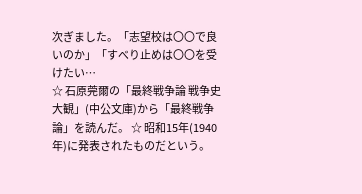次ぎました。「志望校は〇〇で良いのか」「すべり止めは〇〇を受けたい…
☆ 石原莞爾の「最終戦争論 戦争史大観」(中公文庫)から「最終戦争論」を読んだ。 ☆ 昭和15年(1940年)に発表されたものだという。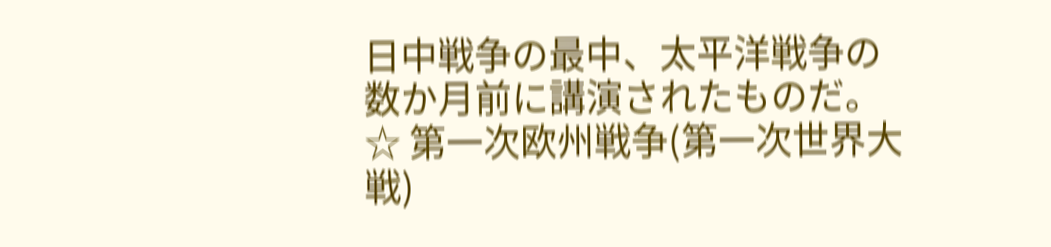日中戦争の最中、太平洋戦争の数か月前に講演されたものだ。 ☆ 第一次欧州戦争(第一次世界大戦)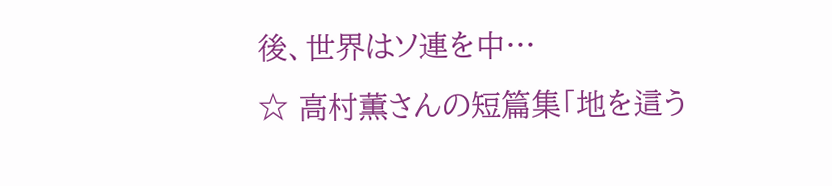後、世界はソ連を中…
☆ 高村薫さんの短篇集「地を這う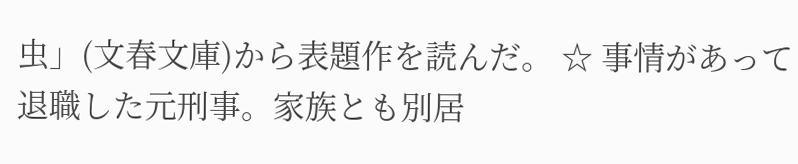虫」(文春文庫)から表題作を読んだ。 ☆ 事情があって退職した元刑事。家族とも別居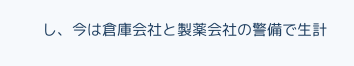し、今は倉庫会社と製薬会社の警備で生計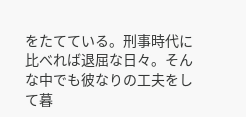をたてている。刑事時代に比べれば退屈な日々。そんな中でも彼なりの工夫をして暮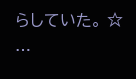らしていた。 ☆ …